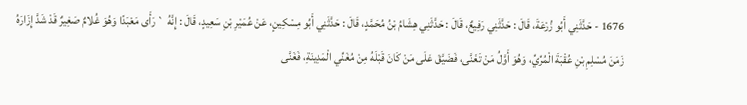1676 - حَدَّثَنِي أَبُو زُرْعَةَ، قَالَ : حَدَّثَنِي رَفِيعٌ، قَالَ : حَدَّثَنِي هِشَامُ بْنُ مُحَمَّدٍ، قَالَ : حَدَّثَنِي أَبُو مِسْكِينٍ، عَنْ عُمَيْرِ بْنِ سَعِيدٍ، قَالَ : إِنَّهُ ` رَأَى مَعْبَدًا وَهُوَ غُلامٌ صَغِيرٌ قَدْ شَدَّ إِزَارَهُ زَمَنَ مُسْلِمِ بْنِ عُقْبَةَ الْمُرِّيِّ، وَهُوَ أَوَّلُ مَنْ تَغَنَّى، فَضَيَّقَ عَلَى مَنْ كَانَ قَبْلَهُ مِنْ مُغَنِّي الْمَدِينَةِ، فَغَنَّى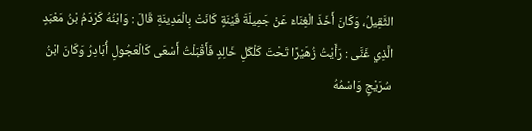الثَّقِيلُ، وَكَانَ أَخَذَ الْغِنَاءَ عَنْ جَمِيلَةَ قَيْنَةٍ كَانَتْ بِالْمَدِينَةِ قَالَ : وَابْنُهُ كَرْدَمُ بْنُ مَعْبَدٍ الَّذِي غَنَّى : رَأَيْتُ زُهَيْرًا تَحْتَ كَلْكَلِ خَالِدٍ فَأَقْبَلْتُ أَسْعَى كَالْعَجُولِ أُبَادِرُ وَكَانَ ابْنُ سُرَيْجٍ وَاسْمُهُ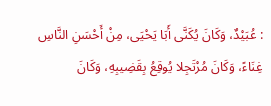: عُبَيْدٌ، وَكَانَ يُكَنَّى أَبَا يَحْيَى، مِنْ أَحْسَنِ النَّاسِ غِنَاءً، وَكَانَ مُرْتَجِلا يُوقِعُ بِقَضِيبِهِ، وَكَانَ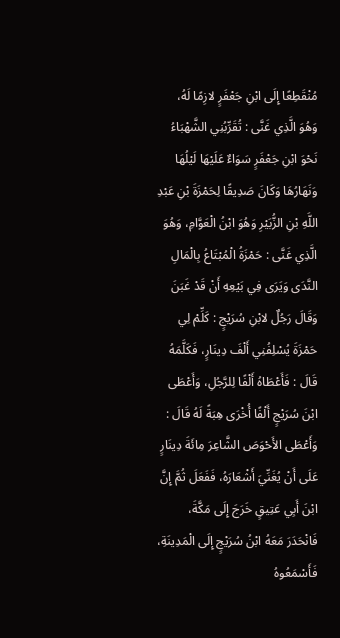مُنْقَطِعًا إِلَى ابْنِ جَعْفَرٍ لازِمًا لَهُ، وَهُوَ الَّذِي غَنَّى : تُقَرِّبُنِي الشَّهْبَاءُ نَحْوَ ابْنِ جَعْفَرٍ سَوَاءٌ عَلَيْهَا لَيْلُهَا وَنَهَارُهَا وَكَانَ صَدِيقًا لِحَمْزَةَ بْنِ عَبْدِ اللَّهِ بْنِ الزُّبَيْرِ وَهُوَ ابْنُ الْعَوَّامِ، وَهُوَ الَّذِي غَنَّى : حَمْزَةُ الْمُبْتَاعُ بِالْمَالِ النَّدَى وَيَرَى فِي بَيْعِهِ أَنْ قَدْ غَبَنَ وَقَالَ رَجُلٌ لابْنِ سُرَيْجٍ : كَلِّمْ لِي حَمْزَةَ يُسْلِفُنِي أَلْفَ دِينَارٍ، فَكَلَّمَهُ قَالَ : فَأَعْطَاهُ أَلْفًا لِلرَّجُلِ، وَأَعْطَى ابْنَ سُرَيْجٍ أَلْفًا أُخْرَى هِبَةً لَهُ قَالَ : وَأَعْطَى الأَحْوَصَ الشَّاعِرَ مِائَةَ دِينَارٍ عَلَى أَنْ يُغَنِّيَ أَشْعَارَهُ، فَفَعَلَ ثُمَّ إِنَّ ابْنَ أَبِي عَتِيقٍ خَرَجَ إِلَى مَكَّةَ، فَانْحَدَرَ مَعَهُ ابْنُ سُرَيْجٍ إِلَى الْمَدِينَةِ، فَأَسْمَعُوهُ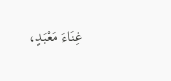غِنَاءَ مَعْبَدٍ،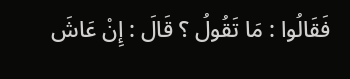فَقَالُوا : مَا تَقُولُ ؟ قَالَ : إِنْ عَاشَ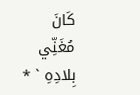كَانَ مُغَنِّي بِلادِهِ ` *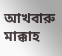আখবারু মাক্কাহ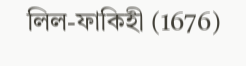লিল-ফাকিহী (1676)